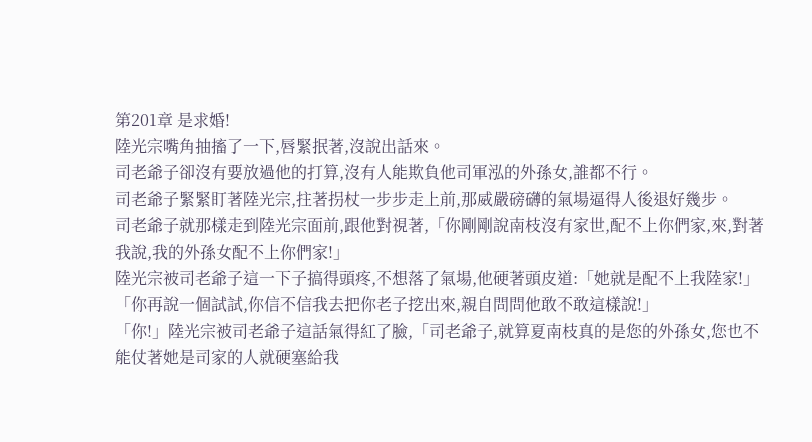第201章 是求婚!
陸光宗嘴角抽搐了一下,唇緊抿著,沒說出話來。
司老爺子卻沒有要放過他的打算,沒有人能欺負他司軍泓的外孫女,誰都不行。
司老爺子緊緊盯著陸光宗,拄著拐杖一步步走上前,那威嚴磅礴的氣場逼得人後退好幾步。
司老爺子就那樣走到陸光宗面前,跟他對視著,「你剛剛說南枝沒有家世,配不上你們家,來,對著我說,我的外孫女配不上你們家!」
陸光宗被司老爺子這一下子搞得頭疼,不想落了氣場,他硬著頭皮道:「她就是配不上我陸家!」
「你再說一個試試,你信不信我去把你老子挖出來,親自問問他敢不敢這樣說!」
「你!」陸光宗被司老爺子這話氣得紅了臉,「司老爺子,就算夏南枝真的是您的外孫女,您也不能仗著她是司家的人就硬塞給我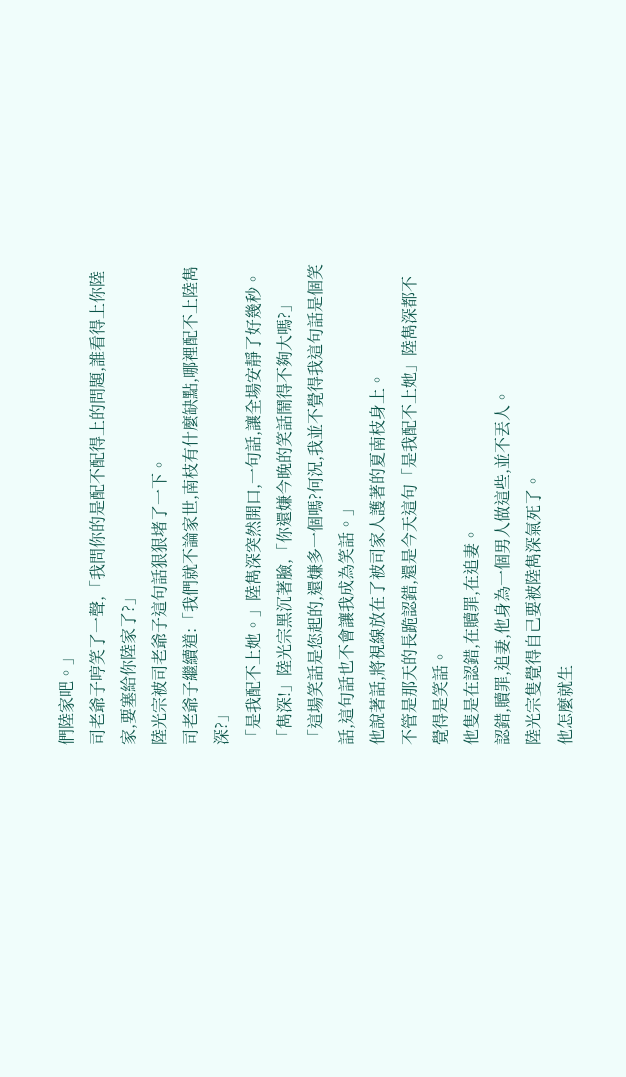們陸家吧。」
司老爺子哼笑了一聲,「我問你的是配不配得上的問題,誰看得上你陸家,要塞給你陸家了?」
陸光宗被司老爺子這句話狠狠堵了一下。
司老爺子繼續道:「我們就不論家世,南枝有什麼缺點,哪裡配不上陸雋深?」
「是我配不上她。」陸雋深突然開口,一句話,讓全場安靜了好幾秒。
「雋深!」陸光宗黑沉著臉,「你還嫌今晚的笑話鬧得不夠大嗎?」
「這場笑話是您起的,還嫌多一個嗎?何況,我並不覺得我這句話是個笑話,這句話也不會讓我成為笑話。」
他說著話,將視線放在了被司家人護著的夏南枝身上。
不管是那天的長跪認錯,還是今天這句「是我配不上她」陸雋深都不覺得是笑話。
他隻是在認錯,在贖罪,在追妻。
認錯,贖罪,追妻,他身為一個男人做這些,並不丟人。
陸光宗隻覺得自己要被陸雋深氣死了。
他怎麼就生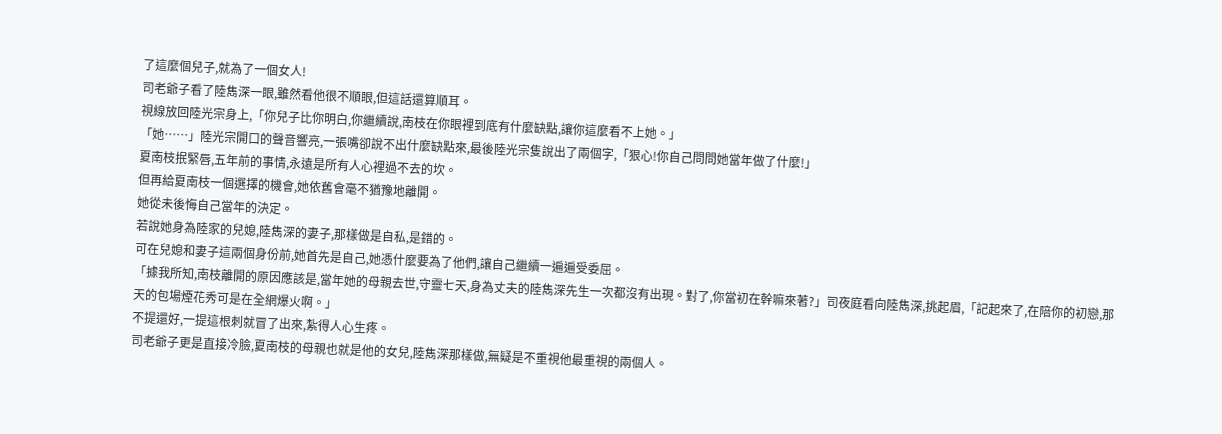了這麼個兒子,就為了一個女人!
司老爺子看了陸雋深一眼,雖然看他很不順眼,但這話還算順耳。
視線放回陸光宗身上,「你兒子比你明白,你繼續說,南枝在你眼裡到底有什麼缺點,讓你這麼看不上她。」
「她……」陸光宗開口的聲音響亮,一張嘴卻說不出什麼缺點來,最後陸光宗隻說出了兩個字,「狠心!你自己問問她當年做了什麼!」
夏南枝抿緊唇,五年前的事情,永遠是所有人心裡過不去的坎。
但再給夏南枝一個選擇的機會,她依舊會毫不猶豫地離開。
她從未後悔自己當年的決定。
若說她身為陸家的兒媳,陸雋深的妻子,那樣做是自私,是錯的。
可在兒媳和妻子這兩個身份前,她首先是自己,她憑什麼要為了他們,讓自己繼續一遍遍受委屈。
「據我所知,南枝離開的原因應該是,當年她的母親去世,守靈七天,身為丈夫的陸雋深先生一次都沒有出現。對了,你當初在幹嘛來著?」司夜庭看向陸雋深,挑起眉,「記起來了,在陪你的初戀,那天的包場煙花秀可是在全網爆火啊。」
不提還好,一提這根刺就冒了出來,紮得人心生疼。
司老爺子更是直接冷臉,夏南枝的母親也就是他的女兒,陸雋深那樣做,無疑是不重視他最重視的兩個人。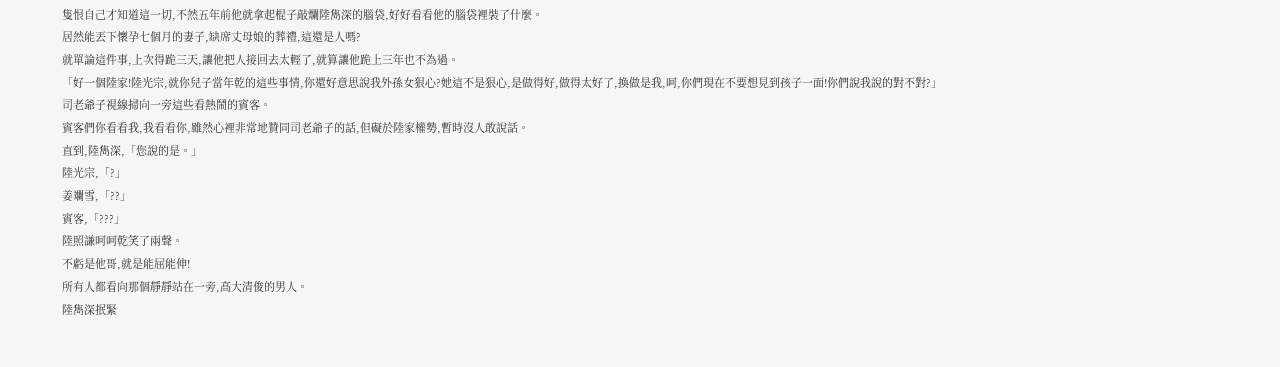隻恨自己才知道這一切,不然五年前他就拿起棍子敲爛陸雋深的腦袋,好好看看他的腦袋裡裝了什麼。
居然能丟下懷孕七個月的妻子,缺席丈母娘的葬禮,這還是人嗎?
就單論這件事,上次得跪三天,讓他把人接回去太輕了,就算讓他跪上三年也不為過。
「好一個陸家!陸光宗,就你兒子當年乾的這些事情,你還好意思說我外孫女狠心?她這不是狠心,是做得好,做得太好了,換做是我,呵,你們現在不要想見到孩子一面!你們說我說的對不對?」
司老爺子視線掃向一旁這些看熱鬧的賓客。
賓客們你看看我,我看看你,雖然心裡非常地贊同司老爺子的話,但礙於陸家權勢,暫時沒人敢說話。
直到,陸雋深,「您說的是。」
陸光宗,「?」
姜斕雪,「??」
賓客,「???」
陸照謙呵呵乾笑了兩聲。
不虧是他哥,就是能屈能伸!
所有人都看向那個靜靜站在一旁,高大清俊的男人。
陸雋深抿緊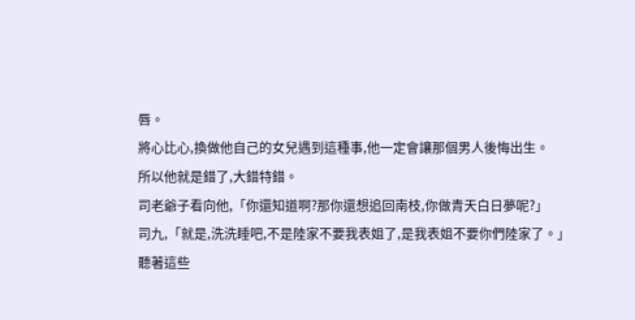唇。
將心比心,換做他自己的女兒遇到這種事,他一定會讓那個男人後悔出生。
所以他就是錯了,大錯特錯。
司老爺子看向他,「你還知道啊?那你還想追回南枝,你做青天白日夢呢?」
司九,「就是,洗洗睡吧,不是陸家不要我表姐了,是我表姐不要你們陸家了。」
聽著這些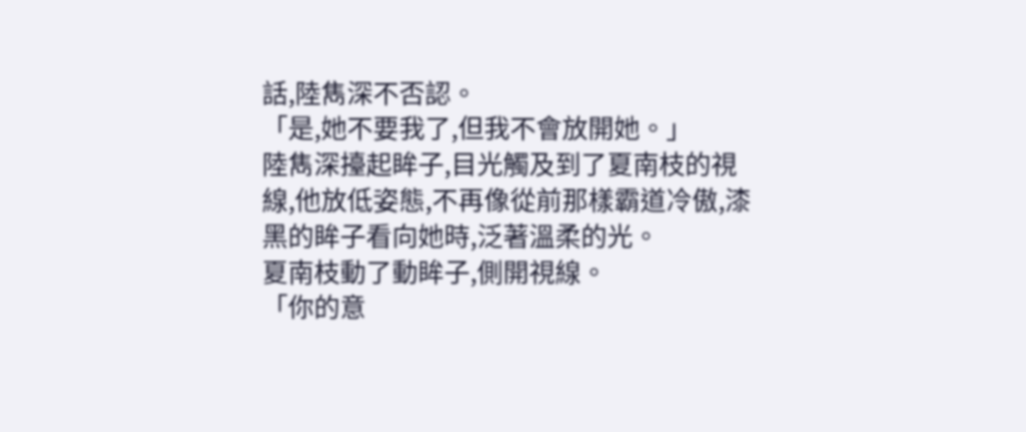話,陸雋深不否認。
「是,她不要我了,但我不會放開她。」
陸雋深擡起眸子,目光觸及到了夏南枝的視線,他放低姿態,不再像從前那樣霸道冷傲,漆黑的眸子看向她時,泛著溫柔的光。
夏南枝動了動眸子,側開視線。
「你的意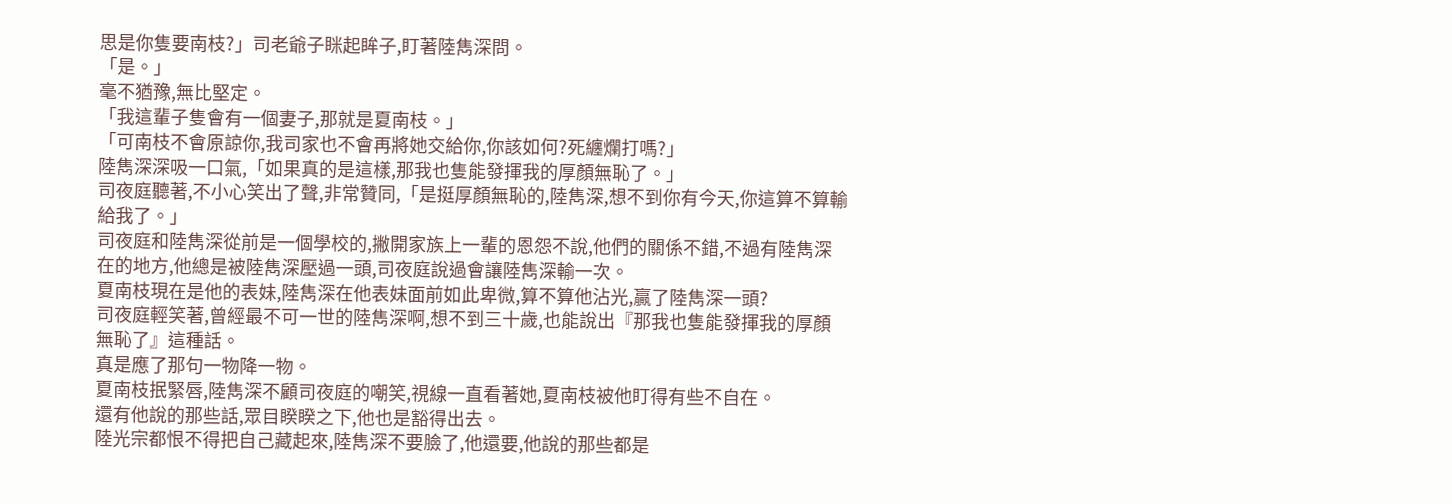思是你隻要南枝?」司老爺子眯起眸子,盯著陸雋深問。
「是。」
毫不猶豫,無比堅定。
「我這輩子隻會有一個妻子,那就是夏南枝。」
「可南枝不會原諒你,我司家也不會再將她交給你,你該如何?死纏爛打嗎?」
陸雋深深吸一口氣,「如果真的是這樣,那我也隻能發揮我的厚顏無恥了。」
司夜庭聽著,不小心笑出了聲,非常贊同,「是挺厚顏無恥的,陸雋深,想不到你有今天,你這算不算輸給我了。」
司夜庭和陸雋深從前是一個學校的,撇開家族上一輩的恩怨不說,他們的關係不錯,不過有陸雋深在的地方,他總是被陸雋深壓過一頭,司夜庭說過會讓陸雋深輸一次。
夏南枝現在是他的表妹,陸雋深在他表妹面前如此卑微,算不算他沾光,贏了陸雋深一頭?
司夜庭輕笑著,曾經最不可一世的陸雋深啊,想不到三十歲,也能說出『那我也隻能發揮我的厚顏無恥了』這種話。
真是應了那句一物降一物。
夏南枝抿緊唇,陸雋深不顧司夜庭的嘲笑,視線一直看著她,夏南枝被他盯得有些不自在。
還有他說的那些話,眾目睽睽之下,他也是豁得出去。
陸光宗都恨不得把自己藏起來,陸雋深不要臉了,他還要,他說的那些都是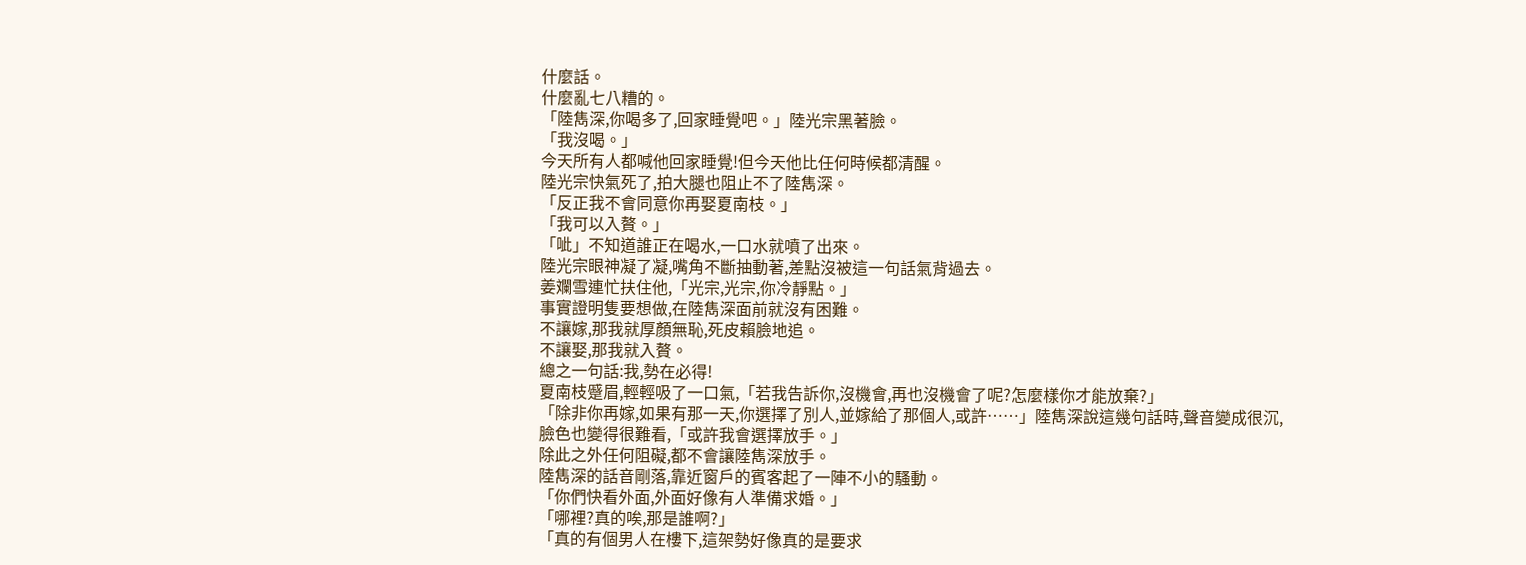什麼話。
什麼亂七八糟的。
「陸雋深,你喝多了,回家睡覺吧。」陸光宗黑著臉。
「我沒喝。」
今天所有人都喊他回家睡覺!但今天他比任何時候都清醒。
陸光宗快氣死了,拍大腿也阻止不了陸雋深。
「反正我不會同意你再娶夏南枝。」
「我可以入贅。」
「呲」不知道誰正在喝水,一口水就噴了出來。
陸光宗眼神凝了凝,嘴角不斷抽動著,差點沒被這一句話氣背過去。
姜斕雪連忙扶住他,「光宗,光宗,你冷靜點。」
事實證明隻要想做,在陸雋深面前就沒有困難。
不讓嫁,那我就厚顏無恥,死皮賴臉地追。
不讓娶,那我就入贅。
總之一句話:我,勢在必得!
夏南枝蹙眉,輕輕吸了一口氣,「若我告訴你,沒機會,再也沒機會了呢?怎麼樣你才能放棄?」
「除非你再嫁,如果有那一天,你選擇了別人,並嫁給了那個人,或許……」陸雋深說這幾句話時,聲音變成很沉,臉色也變得很難看,「或許我會選擇放手。」
除此之外任何阻礙,都不會讓陸雋深放手。
陸雋深的話音剛落,靠近窗戶的賓客起了一陣不小的騷動。
「你們快看外面,外面好像有人準備求婚。」
「哪裡?真的唉,那是誰啊?」
「真的有個男人在樓下,這架勢好像真的是要求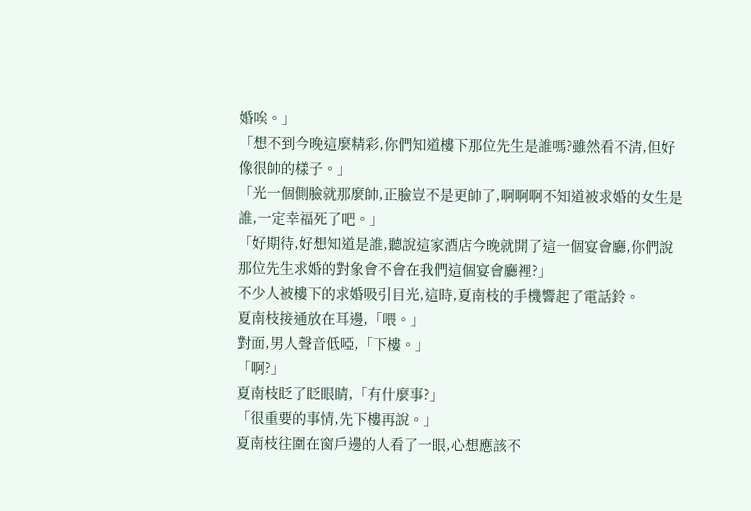婚唉。」
「想不到今晚這麼精彩,你們知道樓下那位先生是誰嗎?雖然看不清,但好像很帥的樣子。」
「光一個側臉就那麼帥,正臉豈不是更帥了,啊啊啊不知道被求婚的女生是誰,一定幸福死了吧。」
「好期待,好想知道是誰,聽說這家酒店今晚就開了這一個宴會廳,你們說那位先生求婚的對象會不會在我們這個宴會廳裡?」
不少人被樓下的求婚吸引目光,這時,夏南枝的手機響起了電話鈴。
夏南枝接通放在耳邊,「喂。」
對面,男人聲音低啞,「下樓。」
「啊?」
夏南枝眨了眨眼睛,「有什麼事?」
「很重要的事情,先下樓再說。」
夏南枝往圍在窗戶邊的人看了一眼,心想應該不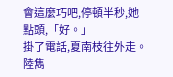會這麼巧吧,停頓半秒,她點頭,「好。」
掛了電話,夏南枝往外走。
陸雋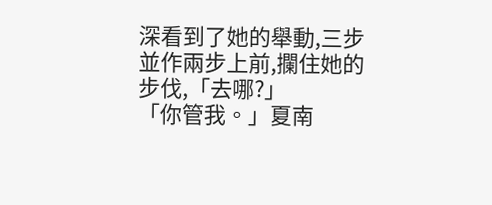深看到了她的舉動,三步並作兩步上前,攔住她的步伐,「去哪?」
「你管我。」夏南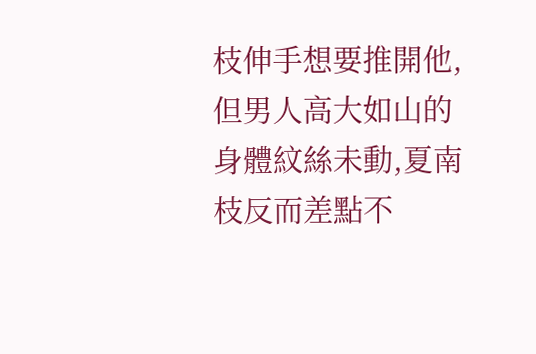枝伸手想要推開他,但男人高大如山的身體紋絲未動,夏南枝反而差點不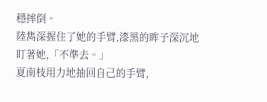穩摔倒。
陸雋深握住了她的手臂,漆黑的眸子深沉地盯著她,「不準去。」
夏南枝用力地抽回自己的手臂,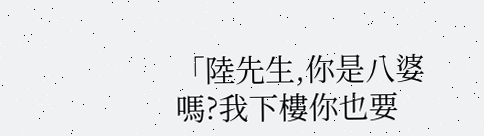「陸先生,你是八婆嗎?我下樓你也要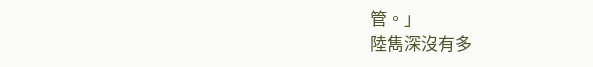管。」
陸雋深沒有多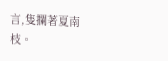言,隻攔著夏南枝。